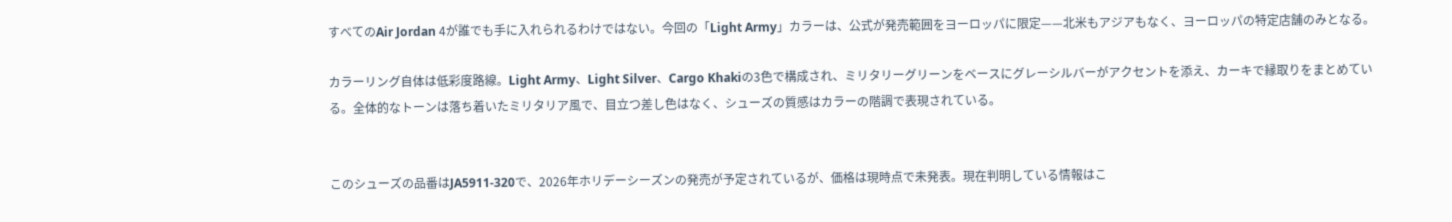すべてのAir Jordan 4が誰でも手に入れられるわけではない。今回の「Light Army」カラーは、公式が発売範囲をヨーロッパに限定——北米もアジアもなく、ヨーロッパの特定店舗のみとなる。

カラーリング自体は低彩度路線。Light Army、Light Silver、Cargo Khakiの3色で構成され、ミリタリーグリーンをベースにグレーシルバーがアクセントを添え、カーキで縁取りをまとめている。全体的なトーンは落ち着いたミリタリア風で、目立つ差し色はなく、シューズの質感はカラーの階調で表現されている。


このシューズの品番はJA5911-320で、2026年ホリデーシーズンの発売が予定されているが、価格は現時点で未発表。現在判明している情報はこ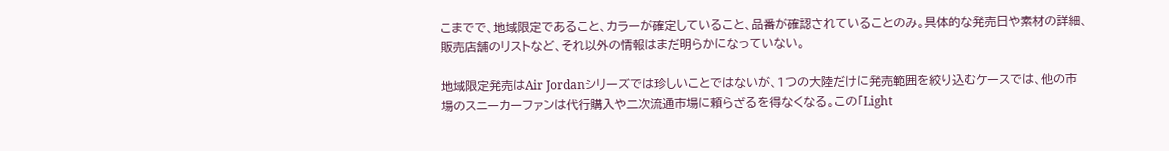こまでで、地域限定であること、カラーが確定していること、品番が確認されていることのみ。具体的な発売日や素材の詳細、販売店舗のリストなど、それ以外の情報はまだ明らかになっていない。

地域限定発売はAir Jordanシリーズでは珍しいことではないが、1つの大陸だけに発売範囲を絞り込むケースでは、他の市場のスニーカーファンは代行購入や二次流通市場に頼らざるを得なくなる。この「Light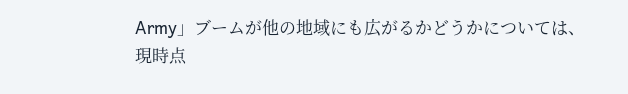Army」ブームが他の地域にも広がるかどうかについては、現時点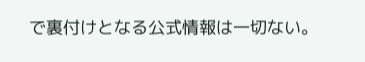で裏付けとなる公式情報は一切ない。